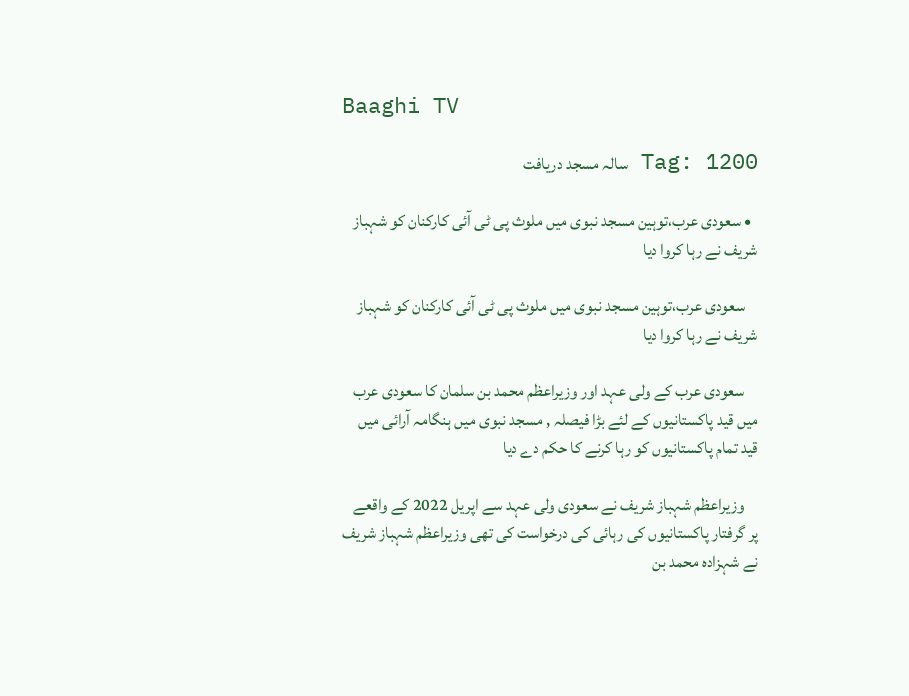Baaghi TV

Tag: 1200 سالہ مسجد دریافت

  • سعودی عرب،توہین مسجد نبوی میں ملوث پی ٹی آئی کارکنان کو شہباز شریف نے رہا کروا دیا

    سعودی عرب،توہین مسجد نبوی میں ملوث پی ٹی آئی کارکنان کو شہباز شریف نے رہا کروا دیا

    سعودی عرب کے ولی عہد اور وزیراعظم محمد بن سلمان کا سعودی عرب میں قید پاکستانیوں کے لئے بڑا فیصلہ , مسجد نبوی میں ہنگامہ آرائی میں قید تمام پاکستانیوں کو رہا کرنے کا حکم دے دیا

    وزیراعظم شہباز شریف نے سعودی ولی عہد سے اپریل 2022 کے واقعے پر گرفتار پاکستانیوں کی رہائی کی درخواست کی تھی وزیراعظم شہباز شریف نے شہزادہ محمد بن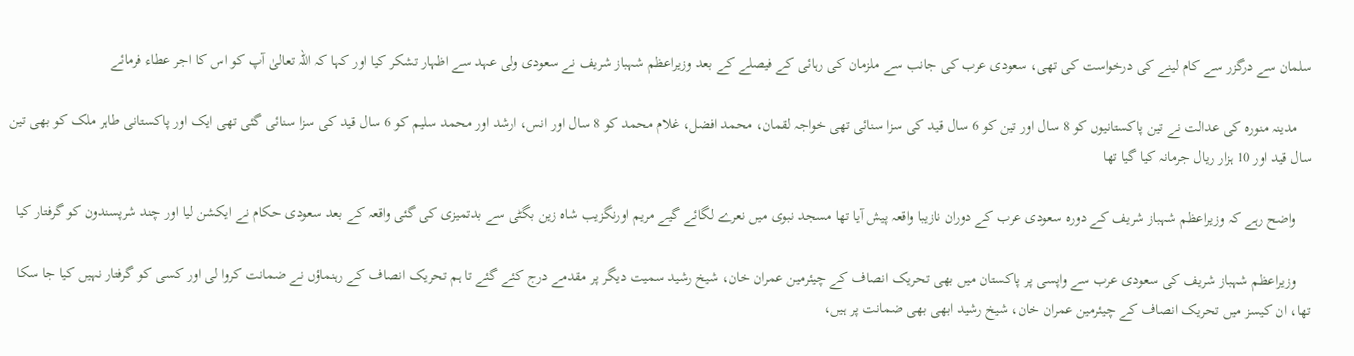سلمان سے درگزر سے کام لینے کی درخواست کی تھی، سعودی عرب کی جانب سے ملزمان کی رہائی کے فیصلے کے بعد وزیراعظم شہباز شریف نے سعودی ولی عہد سے اظہار تشکر کیا اور کہا کہ اللہ تعالیٰ آپ کو اس کا اجر عطاء فرمائے

    مدینہ منورہ کی عدالت نے تین پاکستانیوں کو 8 سال اور تین کو 6 سال قید کی سزا سنائی تھی خواجہ لقمان، محمد افضل، غلام محمد کو 8 سال اور انس، ارشد اور محمد سلیم کو 6 سال قید کی سزا سنائی گئی تھی ایک اور پاکستانی طاہر ملک کو بھی تین سال قید اور 10 ہزار ریال جرمانہ کیا گیا تھا

    واضح رہے کہ وزیراعظم شہباز شریف کے دورہ سعودی عرب کے دوران نازیبا واقعہ پیش آیا تھا مسجد نبوی میں نعرے لگائے گیے مریم اورنگزیب شاہ زین بگٹی سے بدتمیزی کی گئی واقعہ کے بعد سعودی حکام نے ایکشن لیا اور چند شرپسندون کو گرفتار کیا

    وزیراعظم شہباز شریف کی سعودی عرب سے واپسی پر پاکستان میں بھی تحریک انصاف کے چیئرمین عمران خان، شیخ رشید سمیت دیگر پر مقدمے درج کئے گئے تا ہم تحریک انصاف کے رہنماؤں نے ضمانت کروا لی اور کسی کو گرفتار نہیں کیا جا سکا تھا، ان کیسز میں تحریک انصاف کے چیئرمین عمران خان، شیخ رشید ابھی بھی ضمانت پر ہیں،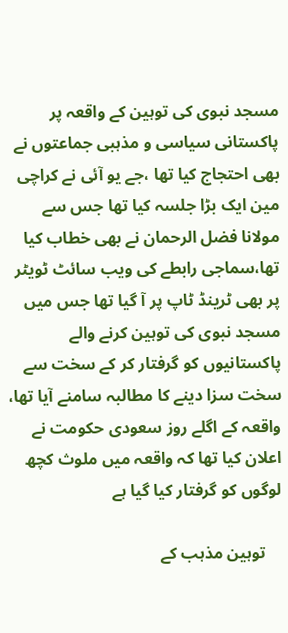مسجد نبوی کی توہین کے واقعہ پر پاکستانی سیاسی و مذہبی جماعتوں نے بھی احتجاج کیا تھا ،جے یو آئی نے کراچی مین ایک بڑا جلسہ کیا تھا جس سے مولانا فضل الرحمان نے بھی خطاب کیا تھا،سماجی رابطے کی ویب سائٹ ٹویٹر پر بھی ٹرینڈ ٹاپ پر آ گیا تھا جس میں مسجد نبوی کی توہین کرنے والے پاکستانیوں کو گرفتار کر کے سخت سے سخت سزا دینے کا مطالبہ سامنے آیا تھا، واقعہ کے اگلے روز سعودی حکومت نے اعلان کیا تھا کہ واقعہ میں ملوث کچھ لوگوں کو گرفتار کیا گیا ہے

    توہین مذہب کے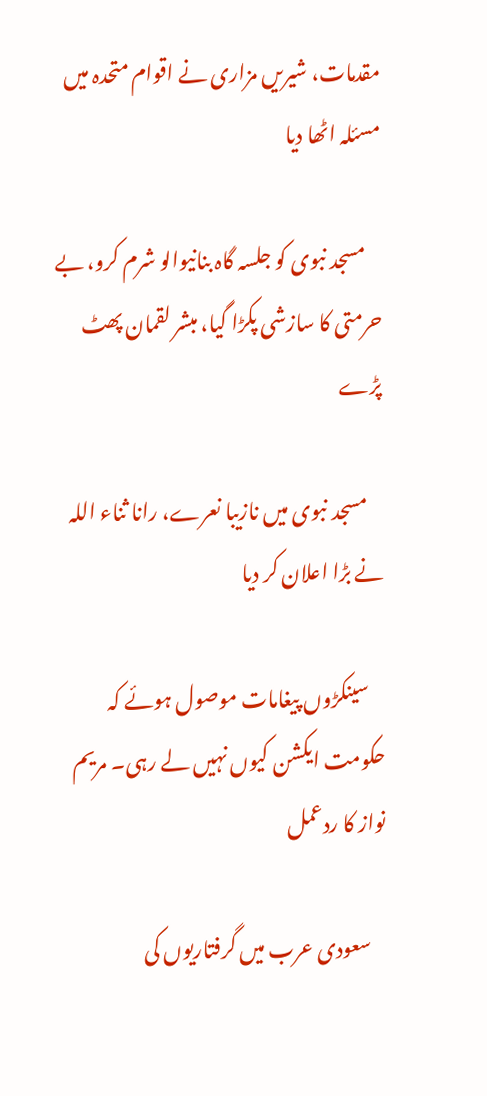مقدمات، شیریں مزاری نے اقوام متحدہ میں مسئلہ اٹھا دیا

    مسجد نبوی کو جلسہ گاہ بنانیوالو شرم کرو، بے حرمتی کا سازشی پکڑا گیا، مبشر لقمان پھٹ پڑے

    مسجد نبوی میں نازیبا نعرے، رانا ثناء اللہ نے بڑا اعلان کر دیا

    سینکڑوں پیغامات موصول ہوئے کہ حکومت ایکشن کیوں نہیں لے رہی۔ مریم نواز کا ردعمل

    سعودی عرب میں گرفتاریوں کی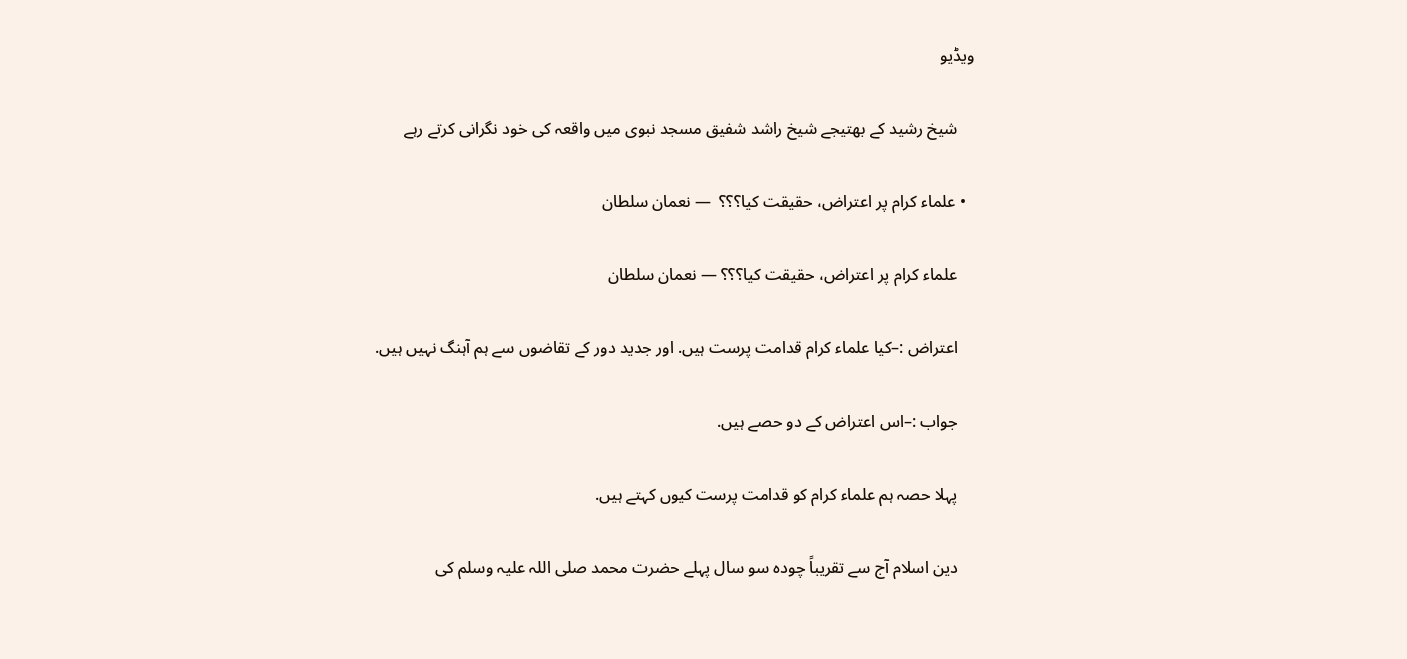ویڈیو

    شیخ رشید کے بھتیجے شیخ راشد شفیق مسجد نبوی میں واقعہ کی خود نگرانی کرتے رہے

  • علماء کرام پر اعتراض، حقیقت کیا؟؟؟  — نعمان سلطان

    علماء کرام پر اعتراض، حقیقت کیا؟؟؟ — نعمان سلطان

    اعتراض :–کیا علماء کرام قدامت پرست ہیں. اور جدید دور کے تقاضوں سے ہم آہنگ نہیں ہیں.

    جواب :–اس اعتراض کے دو حصے ہیں.

    پہلا حصہ ہم علماء کرام کو قدامت پرست کیوں کہتے ہیں.

    دین اسلام آج سے تقریباً چودہ سو سال پہلے حضرت محمد صلی اللہ علیہ وسلم کی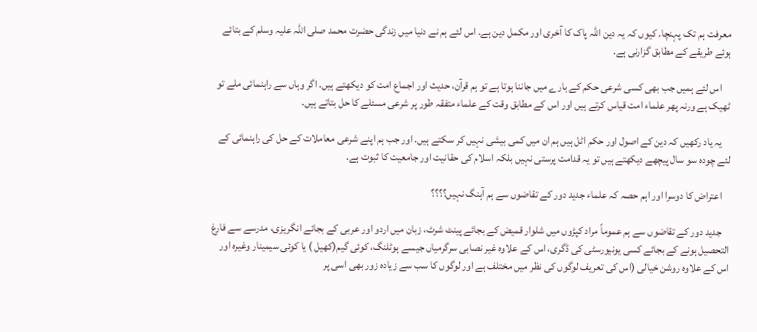معرفت ہم تک پہنچا. کیوں کہ یہ دین اللہ پاک کا آخری اور مکمل دین ہے. اس لئے ہم نے دنیا میں زندگی حضرت محمد صلی اللہ علیہ وسلم کے بتائے ہوئے طریقے کے مطابق گزارنی ہے.

    اس لئے ہمیں جب بھی کسی شرعی حکم کے بارے میں جاننا ہوتا ہے تو ہم قرآن، حدیث اور اجماع امت کو دیکھتے ہیں. اگر وہاں سے راہنمائی ملے تو ٹھیک ہے ورنہ پھر علماء امت قیاس کرتے ہیں اور اس کے مطابق وقت کے علماء متفقہ طور پر شرعی مسئلے کا حل بتاتے ہیں.

    یہ یاد رکھیں کہ دین کے اصول اور حکم اٹل ہیں ہم ان میں کمی بیشی نہیں کر سکتے ہیں. اور جب ہم اپنے شرعی معاملات کے حل کی راہنمائی کے لئے چودہ سو سال پیچھے دیکھتے ہیں تو یہ قدامت پرستی نہیں بلکہ اسلام کی حقانیت اور جامعیت کا ثبوت ہے.

    اعتراض کا دوسرا اور اہم حصہ کہ علماء جدید دور کے تقاضوں سے ہم آہنگ نہیں؟؟؟؟

    جدید دور کے تقاضوں سے ہم عموماً مراد کپڑوں میں شلوار قمیض کے بجائے پینٹ شرٹ، زبان میں اردو اور عربی کے بجائے انگریزی، مدرسے سے فارغ التحصیل ہونے کے بجائے کسی یونیورسٹی کی ڈگری، اس کے علاوہ غیر نصابی سرگرمیاں جیسے ہوٹلنگ، کوئی گیم(کھیل ) یا کوئی سیمینار وغیرہ اور اس کے علاوہ روشن خیالی (اس کی تعریف لوگوں کی نظر میں مختلف ہے اور لوگوں کا سب سے زیادہ زور بھی اسی پر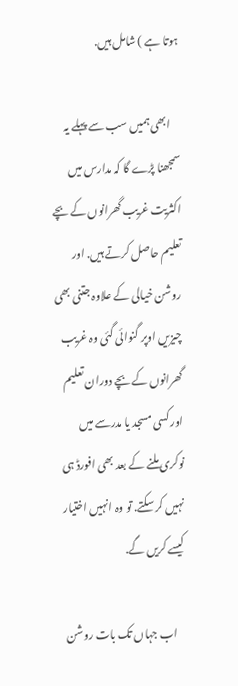ہوتا ہے ) شامل ہیں.

    ابھی ہمیں سب سے پہلے یہ سمجھنا پڑے گا کہ مدارس میں اکثریت غریب گھرانوں کے بچے تعلیم حاصل کرتے ہیں. اور روشن خیالی کے علاوہ جتنی بھی چیزیں اوپر گنوائی گئی وہ غریب گھرانوں کے بچے دوران تعلیم اور کسی مسجد یا مدرسے میں نوکری ملنے کے بعد بھی افورڈ ہی نہیں کر سکتے. تو وہ انہیں اختیار کیسے کریں گے.

    اب جہاں تک بات روشن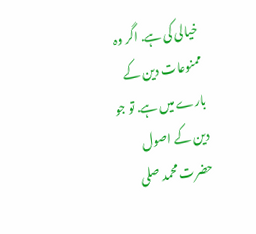خیالی کی ہے. اگر وہ ممنوعات دین کے بارے میں ہے. تو جو دین کے اصول حضرت محمد صلی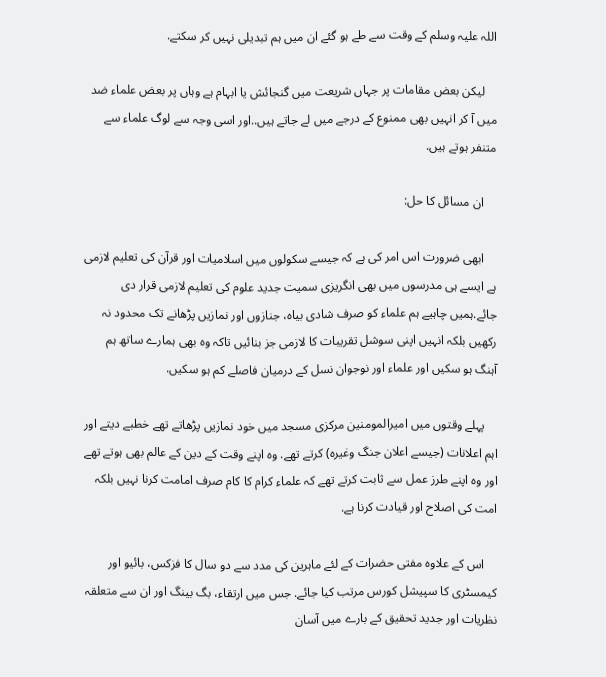اللہ علیہ وسلم کے وقت سے طے ہو گئے ان میں ہم تبدیلی نہیں کر سکتے.

    لیکن بعض مقامات پر جہاں شریعت میں گنجائش یا ابہام ہے وہاں پر بعض علماء ضد میں آ کر انہیں بھی ممنوع کے درجے میں لے جاتے ہیں..اور اسی وجہ سے لوگ علماء سے متنفر ہوتے ہیں.

    ان مسائل کا حل:

    ابھی ضرورت اس امر کی ہے کہ جیسے سکولوں میں اسلامیات اور قرآن کی تعلیم لازمی ہے ایسے ہی مدرسوں میں بھی انگریزی سمیت جدید علوم کی تعلیم لازمی قرار دی جائے.ہمیں چاہیے ہم علماء کو صرف شادی بیاہ، جنازوں اور نمازیں پڑھانے تک محدود نہ رکھیں بلکہ انہیں اپنی سوشل تقریبات کا لازمی جز بنائیں تاکہ وہ بھی ہمارے ساتھ ہم آہنگ ہو سکیں اور علماء اور نوجوان نسل کے درمیان فاصلے کم ہو سکیں.

    پہلے وقتوں میں امیرالمومنین مرکزی مسجد میں خود نمازیں پڑھاتے تھے خطبے دیتے اور اہم اعلانات (جیسے اعلان جنگ وغیرہ) کرتے تھے. وہ اپنے وقت کے دین کے عالم بھی ہوتے تھے اور وہ اپنے طرز عمل سے ثابت کرتے تھے کہ علماء کرام کا کام صرف امامت کرنا نہیں بلکہ امت کی اصلاح اور قیادت کرنا ہے.

    اس کے علاوہ مفتی حضرات کے لئے ماہرین کی مدد سے دو سال کا فزکس، بائیو اور کیمسٹری کا سپیشل کورس مرتب کیا جائے. جس میں ارتقاء، بگ بینگ اور ان سے متعلقہ نظریات اور جدید تحقیق کے بارے میں آسان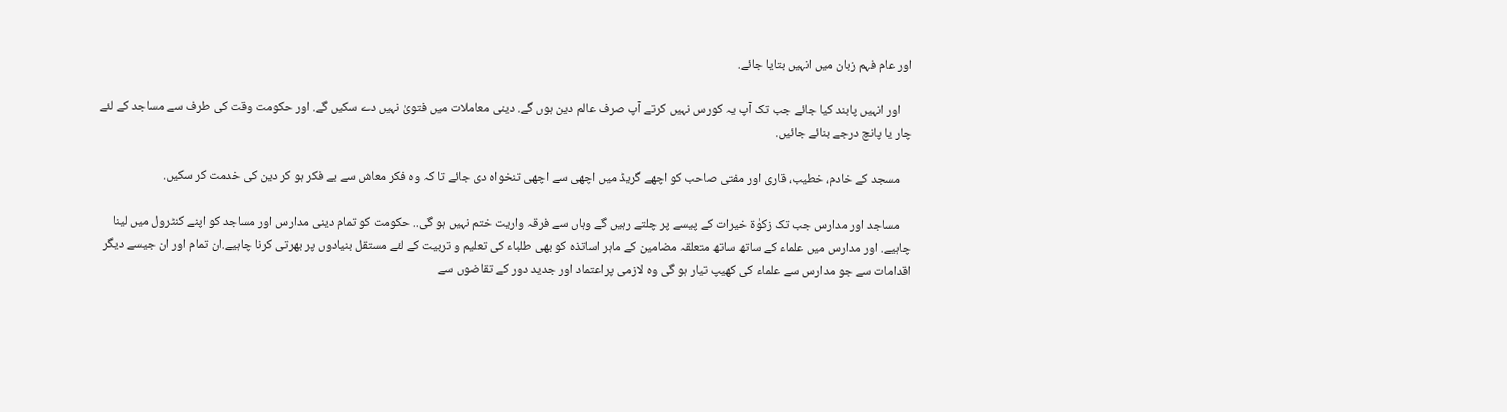اور عام فہم زبان میں انہیں بتایا جائے.

    اور انہیں پابند کیا جائے جب تک آپ یہ کورس نہیں کرتے آپ صرف عالم دین ہوں گے. دینی معاملات میں فتویٰ نہیں دے سکیں گے. اور حکومت وقت کی طرف سے مساجد کے لئے چار یا پانچ درجے بنائے جائیں.

    مسجد کے خادم، خطیب، قاری اور مفتی صاحب کو اچھے گریڈ میں اچھی سے اچھی تنخواہ دی جائے تا کہ وہ فکر معاش سے بے فکر ہو کر دین کی خدمت کر سکیں.

    مساجد اور مدارس جب تک زکوٰۃ خیرات کے پیسے پر چلتے رہیں گے وہاں سے فرقہ واریت ختم نہیں ہو گی.. حکومت کو تمام دینی مدارس اور مساجد کو اپنے کنٹرول میں لینا چاہیے. اور مدارس میں علماء کے ساتھ ساتھ متعلقہ مضامین کے ماہر اساتذہ کو بھی طلباء کی تعلیم و تربیت کے لئے مستقل بنیادوں پر بھرتی کرنا چاہیے.ان تمام اور ان جیسے دیگر اقدامات سے جو مدارس سے علماء کی کھیپ تیار ہو گی وہ لازمی پراعتماد اور جدید دور کے تقاضوں سے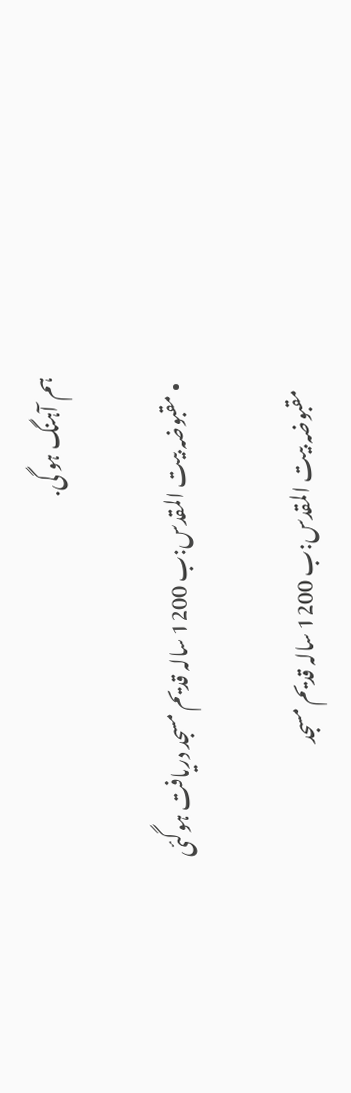ہم آہنگ ہو گی.

  • مقبوضہ بیت المقدس:ب 1200 سالہ قدیم مسجد دریافت ہوگئی

    مقبوضہ بیت المقدس:ب 1200 سالہ قدیم مسجد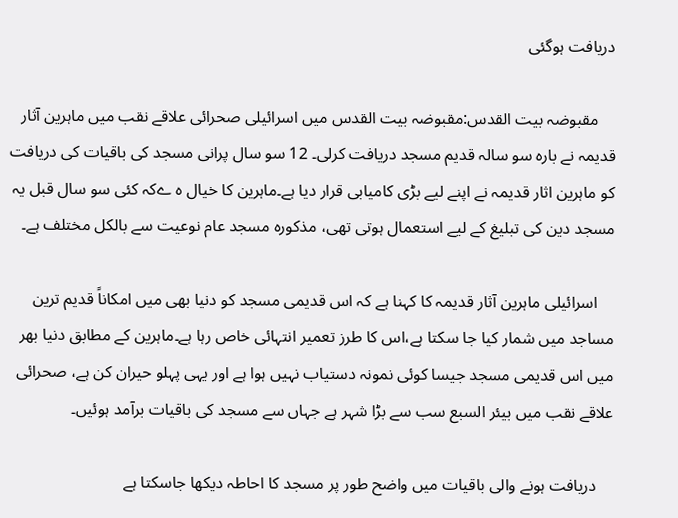دریافت ہوگئی

    مقبوضہ بیت القدس:مقبوضہ بیت القدس میں اسرائیلی صحرائی علاقے نقب میں ماہرین آثار قدیمہ نے بارہ سو سالہ قدیم مسجد دریافت کرلی۔ 12 سو سال پرانی مسجد کی باقیات کی دریافت کو ماہرین اثار قدیمہ نے اپنے لیے بڑی کامیابی قرار دیا ہے۔ماہرین کا خیال ہ ےکہ کئی سو سال قبل یہ مسجد دین کی تبلیغ کے لیے استعمال ہوتی تھی، مذکورہ مسجد عام نوعیت سے بالکل مختلف ہے۔

    اسرائیلی ماہرین آثار قدیمہ کا کہنا ہے کہ اس قدیمی مسجد کو دنیا بھی میں امکاناً قدیم ترین مساجد میں شمار کیا جا سکتا ہے،اس کا طرز تعمیر انتہائی خاص رہا ہے۔ماہرین کے مطابق دنیا بھر میں اس قدیمی مسجد جیسا کوئی نمونہ دستیاب نہیں ہوا ہے اور یہی پہلو حیران کن ہے، صحرائی علاقے نقب میں بیئر السبع سب سے بڑا شہر ہے جہاں سے مسجد کی باقیات برآمد ہوئیں۔

    دریافت ہونے والی باقیات میں واضح طور پر مسجد کا احاطہ دیکھا جاسکتا ہے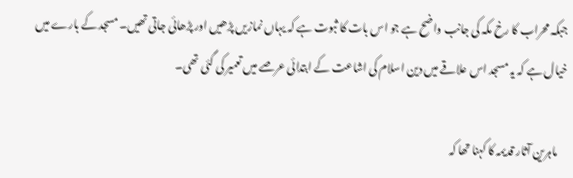جبکہ محراب کا رخ مکہ کی جانب واضح ہے جو اس بات کا ثبوت ہے کہ یہاں نمازیں پڑھیں اور پڑھائی جاتی تھیں۔ مسجد کے بارے میں خیال ہے کہ یہ مسجد اس علاقے میں دین اسلام کی اشاعت کے ابتدائی عرصے میں تعمیر کی گئی تھی۔

    ماہرین آثار قدیمہ کا کہنا تھا کہ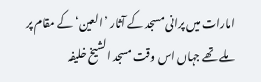امارات میں پرانی مسجد کے آثار ’العین‘ کے مقام پر ملے تھے جہاں اس وقت مسجد الشیخ خلیفہ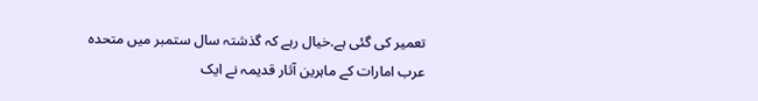تعمیر کی گئی ہے.خیال رہے کہ گذشتہ سال ستمبر میں متحدہ عرب امارات کے ماہرین آثار قدیمہ نے ایک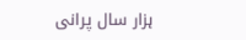ہزار سال پرانی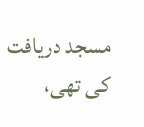مسجد دریافت کی تھی،